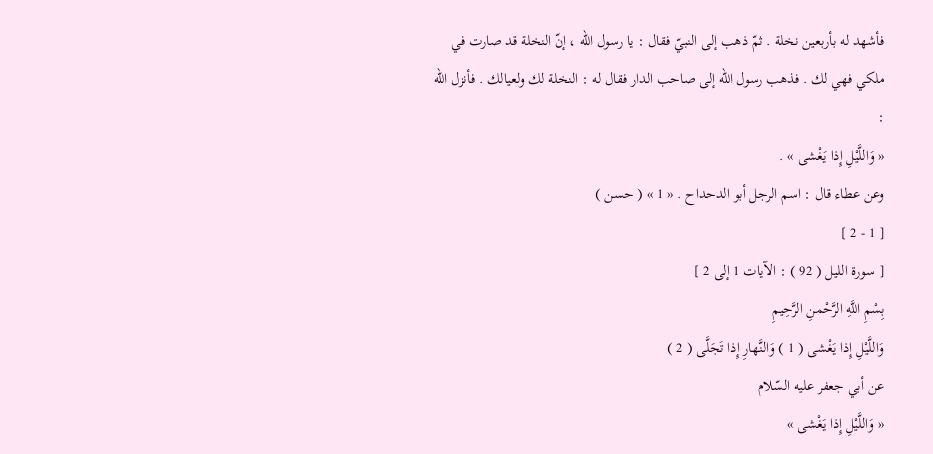فأشهد له بأربعين نخلة . ثمّ ذهب إلى النبيّ فقال : يا رسول اللّه ، إنّ النخلة قد صارت في ملكي فهي لك . فذهب رسول اللّه إلى صاحب الدار فقال له : النخلة لك ولعيالك . فأنزل اللّه :
« وَاللَّيْلِ إِذا يَغْشى » .
وعن عطاء قال : اسم الرجل أبو الدحداح . « 1 » ( حسن )
[ 1 - 2 ]
[ سورة الليل ( 92 ) : الآيات 1 إلى 2 ]
بِسْمِ اللَّهِ الرَّحْمنِ الرَّحِيمِ
وَاللَّيْلِ إِذا يَغْشى ( 1 ) وَالنَّهارِ إِذا تَجَلَّى ( 2 )
عن أبي جعفر عليه السّلام
« وَاللَّيْلِ إِذا يَغْشى »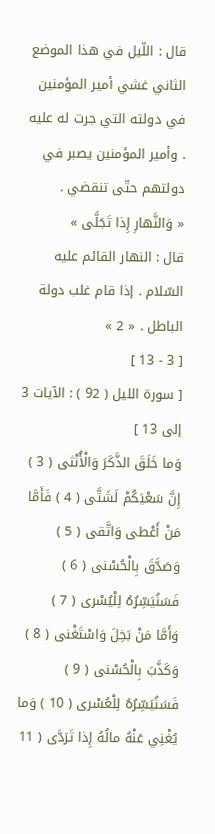قال : اللّيل في هذا الموضع الثاني غشي أمير المؤمنين في دولته التي جرت له عليه . وأمير المؤمنين يصبر في دولتهم حتّى تنقضي .
« وَالنَّهارِ إِذا تَجَلَّى »
قال : النهار القائم عليه السّلام . إذا قام غلب دولة الباطل . « 2 »
[ 3 - 13 ]
[ سورة الليل ( 92 ) : الآيات 3 إلى 13 ]
وَما خَلَقَ الذَّكَرَ وَالْأُنْثى ( 3 ) إِنَّ سَعْيَكُمْ لَشَتَّى ( 4 ) فَأَمَّا مَنْ أَعْطى وَاتَّقى ( 5 ) وَصَدَّقَ بِالْحُسْنى ( 6 ) فَسَنُيَسِّرُهُ لِلْيُسْرى ( 7 )
وَأَمَّا مَنْ بَخِلَ وَاسْتَغْنى ( 8 ) وَكَذَّبَ بِالْحُسْنى ( 9 ) فَسَنُيَسِّرُهُ لِلْعُسْرى ( 10 ) وَما يُغْنِي عَنْهُ مالُهُ إِذا تَرَدَّى ( 11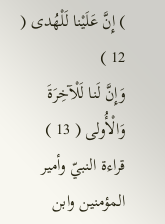) إِنَّ عَلَيْنا لَلْهُدى ( 12 )
وَإِنَّ لَنا لَلْآخِرَةَ وَالْأُولى ( 13 )
قراءة النبيّ وأمير المؤمنين وابن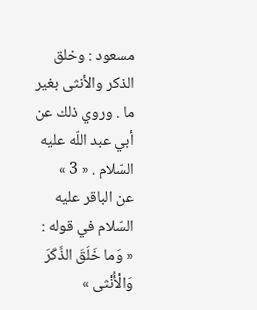مسعود : وخلق الذكر والأنثى بغير ما . وروي ذلك عن أبي عبد اللّه عليه السّلام . « 3 »
عن الباقر عليه السّلام في قوله :
« وَما خَلَقَ الذَّكَرَ وَالْأُنْثى »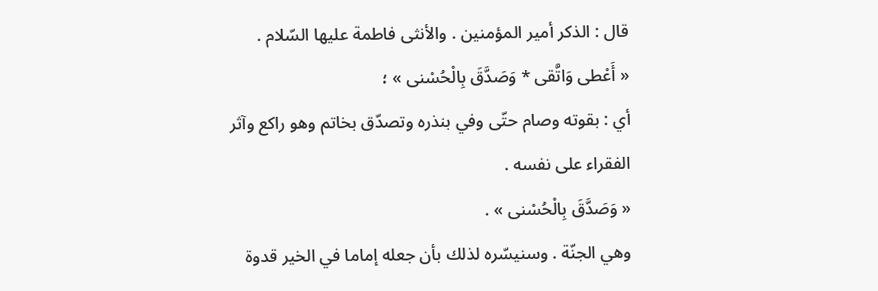قال : الذكر أمير المؤمنين . والأنثى فاطمة عليها السّلام .
« أَعْطى وَاتَّقى * وَصَدَّقَ بِالْحُسْنى » ؛
أي : بقوته وصام حتّى وفي بنذره وتصدّق بخاتم وهو راكع وآثر الفقراء على نفسه .
« وَصَدَّقَ بِالْحُسْنى » .
وهي الجنّة . وسنيسّره لذلك بأن جعله إماما في الخير قدوة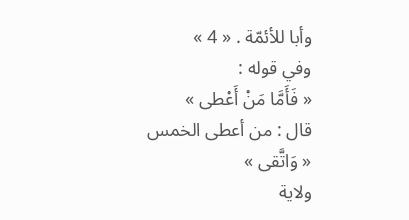وأبا للأئمّة . « 4 »
وفي قوله :
« فَأَمَّا مَنْ أَعْطى »
قال : من أعطى الخمس
« وَاتَّقى »
ولاية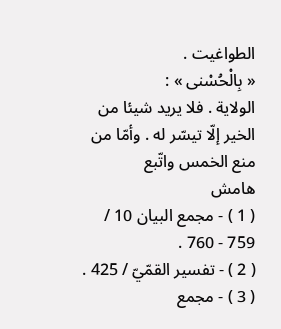الطواغيت .
« بِالْحُسْنى » :
الولاية . فلا يريد شيئا من الخير إلّا تيسّر له . وأمّا من منع الخمس واتّبع
هامش
( 1 ) - مجمع البيان 10 / 759 - 760 .
( 2 ) - تفسير القمّيّ / 425 .
( 3 ) - مجمع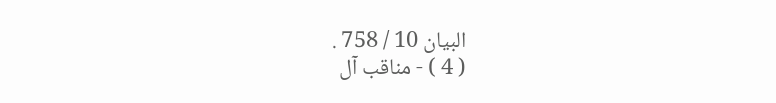البيان 10 / 758 .
( 4 ) - مناقب آل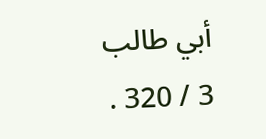أبي طالب 3 / 320 .